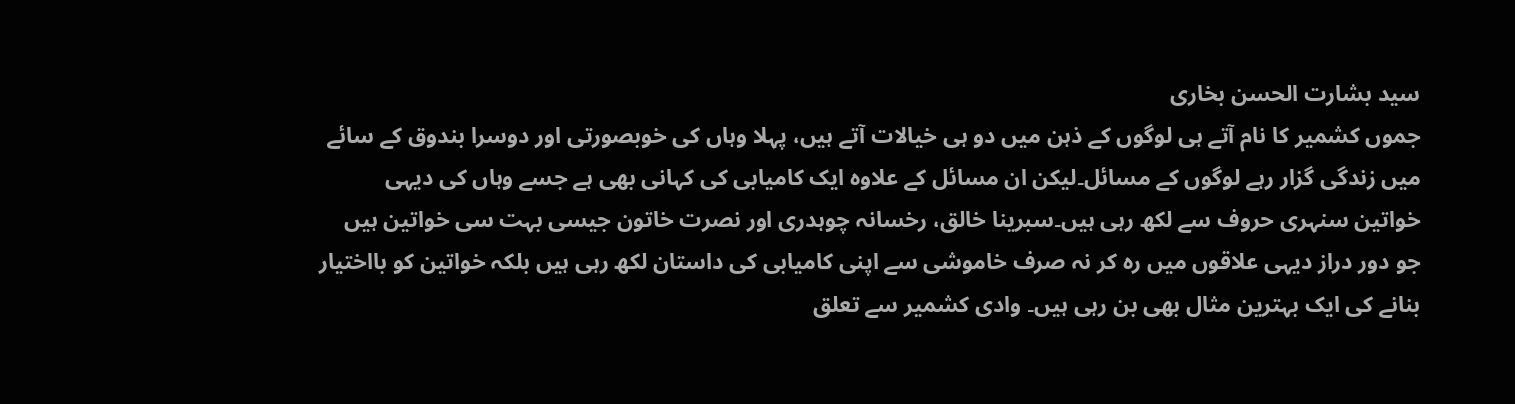سید بشارت الحسن بخاری
جموں کشمیر کا نام آتے ہی لوگوں کے ذہن میں دو ہی خیالات آتے ہیں، پہلا وہاں کی خوبصورتی اور دوسرا بندوق کے سائے میں زندگی گزار رہے لوگوں کے مسائل۔لیکن ان مسائل کے علاوہ ایک کامیابی کی کہانی بھی ہے جسے وہاں کی دیہی خواتین سنہری حروف سے لکھ رہی ہیں۔سبرینا خالق، رخسانہ چوہدری اور نصرت خاتون جیسی بہت سی خواتین ہیں جو دور دراز دیہی علاقوں میں رہ کر نہ صرف خاموشی سے اپنی کامیابی کی داستان لکھ رہی ہیں بلکہ خواتین کو بااختیار بنانے کی ایک بہترین مثال بھی بن رہی ہیں۔ وادی کشمیر سے تعلق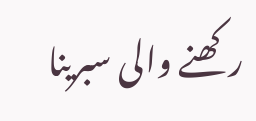رکھنے والی سبرینا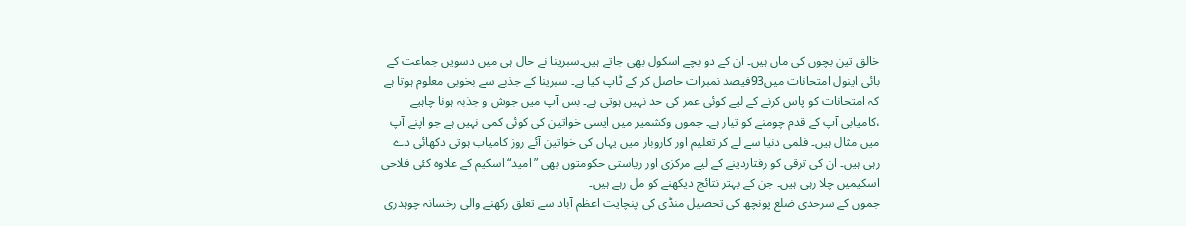خالق تین بچوں کی ماں ہیں۔ ان کے دو بچے اسکول بھی جاتے ہیں۔سبرینا نے حال ہی میں دسویں جماعت کے بائی اینول امتحانات میں93فیصد نمبرات حاصل کر کے ٹاپ کیا ہے۔ سبرینا کے جذبے سے بخوبی معلوم ہوتا ہے کہ امتحانات کو پاس کرنے کے لیے کوئی عمر کی حد نہیں ہوتی ہے۔ بس آپ میں جوش و جذبہ ہونا چاہیے ،کامیابی آپ کے قدم چومنے کو تیار ہے۔ جموں وکشمیر میں ایسی خواتین کی کوئی کمی نہیں ہے جو اپنے آپ میں مثال ہیں۔ فلمی دنیا سے لے کر تعلیم اور کاروبار میں یہاں کی خواتین آئے روز کامیاب ہوتی دکھائی دے رہی ہیں۔ ان کی ترقی کو رفتاردینے کے لیے مرکزی اور ریاستی حکومتوں بھی ”امید“ اسکیم کے علاوہ کئی فلاحی اسکیمیں چلا رہی ہیں۔ جن کے بہتر نتائج دیکھنے کو مل رہے ہیں۔
جموں کے سرحدی ضلع پونچھ کی تحصیل منڈی کی پنچایت اعظم آباد سے تعلق رکھنے والی رخسانہ چوہدری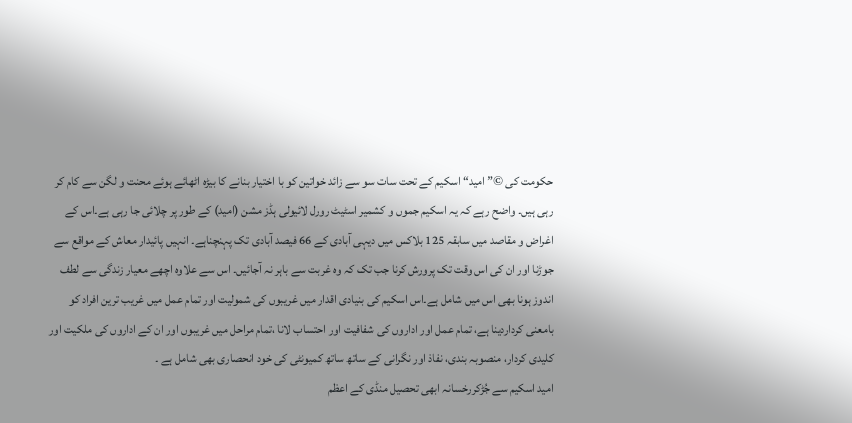حکومت کی ©”امید“ اسکیم کے تحت سات سو سے زائد خواتین کو با اختیار بنانے کا بیڑہ اٹھائے ہوئے محنت و لگن سے کام کر رہی ہیں۔ واضح رہے کہ یہ اسکیم جموں و کشمیر اسٹیٹ رورل لائیولی ہڈز مشن (امید) کے طور پر چلائی جا رہی ہے۔اس کے اغراض و مقاصد میں سابقہ 125 بلاکس میں دیہی آبادی کے 66 فیصد آبادی تک پہنچناہے۔ انہیں پائیدار معاش کے مواقع سے جوڑنا اور ان کی اس وقت تک پرورش کرنا جب تک کہ وہ غربت سے باہر نہ آجائیں۔ اس سے علاوہ اچھے معیار زندگی سے لطف اندوز ہونا بھی اس میں شامل ہے۔اس اسکیم کی بنیادی اقدار میں غریبوں کی شمولیت اور تمام عمل میں غریب ترین افراد کو بامعنی کرداردینا ہے، تمام عمل اور اداروں کی شفافیت اور احتساب لانا ،تمام مراحل میں غریبوں اور ان کے اداروں کی ملکیت اور کلیدی کردار، منصوبہ بندی، نفاذ اور نگرانی کے ساتھ ساتھ کمیونٹی کی خود انحصاری بھی شامل ہے ۔
امید اسکیم سے جُڑکررخسانہ ابھی تحصیل منڈی کے اعظم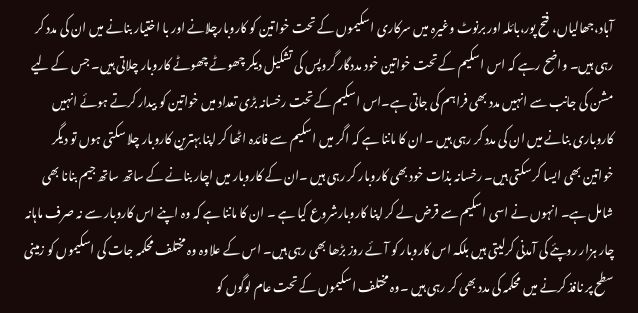آباد،جھالیاں، فتح پور،بائلہ اور برنوٹ وغیرہ میں سرکاری اسکیموں کے تحت خواتین کو کاروبارچلانے اور با اختیار بنانے میں ان کی مدد کر رہی ہیں۔ واضح رہے کہ اس اسکیم کے تحت خواتین خود مددگار گروپس کی تشکیل دیکر چھوٹے چھوٹے کاروبار چلاتی ہیں۔ جس کے لیے مشن کی جانب سے انہیں مدد بھی فراہم کی جاتی ہے۔اس اسکیم کے تحت رخسانہ بڑی تعداد میں خواتین کو بیدار کرتے ہوئے انہیں کاروباری بنانے میں ان کی مدد کر رہی ہیں ۔ ان کا ماننا ہے کہ اگر میں اسکیم سے فائدہ اٹھا کر اپنا بہترین کاروبار چلا سکتی ہوں تو دیگر خواتین بھی ایسا کر سکتی ہیں۔ رخسانہ بذات خود بھی کاروبار کر رہی ہیں ۔ان کے کاروبار میں اچار بنانے کے ساتھ ساتھ جیم بنانا بھی شامل ہے۔ انہوں نے اسی اسکیم سے قرض لے کر اپنا کاروبارشروع کیا ہے ۔ ان کا ماننا ہے کہ وہ اپنے اس کاروبار سے نہ صرف ماہانہ چار ہزار روپئے کی آمدنی کرلیتی ہیں بلکہ اس کاروبار کو آئے روز بڑھا بھی رہی ہیں۔ اس کے علاوہ وہ مختلف محکمہ جات کی اسکیموں کو زمینی سطح پر نافذ کرنے میں محکمہ کی مدد بھی کر رہی ہیں ۔وہ مختلف اسکیموں کے تحت عام لوگوں کو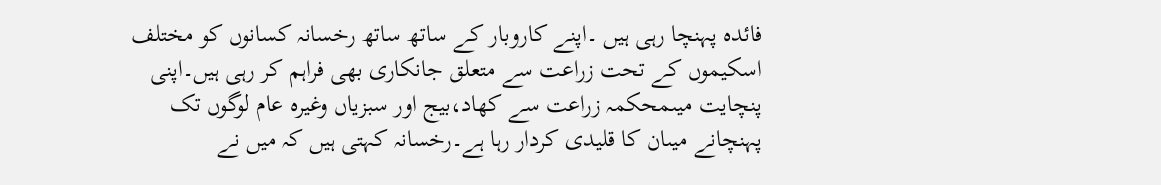فائدہ پہنچا رہی ہیں ۔اپنے کاروبار کے ساتھ ساتھ رخسانہ کسانوں کو مختلف اسکیموں کے تحت زراعت سے متعلق جانکاری بھی فراہم کر رہی ہیں۔اپنی پنچایت میںمحکمہ زراعت سے کھاد،بیج اور سبزیاں وغیرہ عام لوگوں تک پہنچانے میںان کا قلیدی کردار رہا ہے۔رخسانہ کہتی ہیں کہ میں نے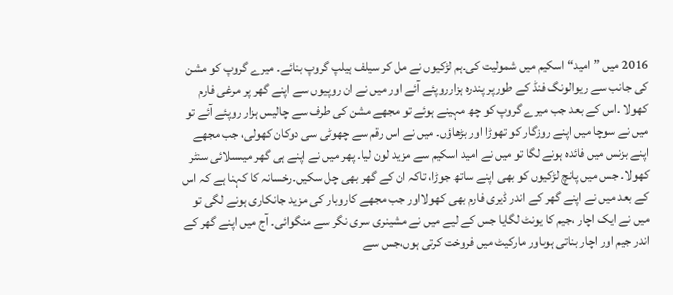2016 میں ”امید“ اسکیم میں شمولیت کی۔ہم لڑکیوں نے مل کر سیلف ہیلپ گروپ بنائے۔ میرے گروپ کو مشن کی جانب سے ریوالونگ فنڈ کے طورپر پندرہ ہزارروپئے آئے اور میں نے ان روپیوں سے اپنے گھر پر مرغی فارم کھولا ۔اس کے بعد جب میرے گروپ کو چھ مہینے ہوئے تو مجھے مشن کی طرف سے چالیس ہزار روپئے آئے تو میں نے سوچا میں اپنے روزگار کو تھوڑا اور بڑھاؤں۔ میں نے اس رقم سے چھوٹی سی دوکان کھولی، جب مجھے اپنے بزنس میں فائدہ ہونے لگا تو میں نے امید اسکیم سے مزید لون لیا۔ پھر میں نے اپنے ہی گھر میںسلائی سنٹر کھولا۔ جس میں پانچ لڑکیوں کو بھی اپنے ساتھ جوڑا، تاکہ ان کے گھر بھی چل سکیں۔رخسانہ کا کہنا ہے کہ اس کے بعد میں نے اپنے گھر کے اندر ڈیری فارم بھی کھولااور جب مجھے کاروبار کی مزید جانکاری ہونے لگی تو میں نے ایک اچار ،جیم کا یونٹ لگایا جس کے لیے میں نے مشینری سری نگر سے منگوائی۔ آج میں اپنے گھر کے اندر جیم اور اچار بناتی ہوںاور مارکیٹ میں فروخت کرتی ہوں،جس سے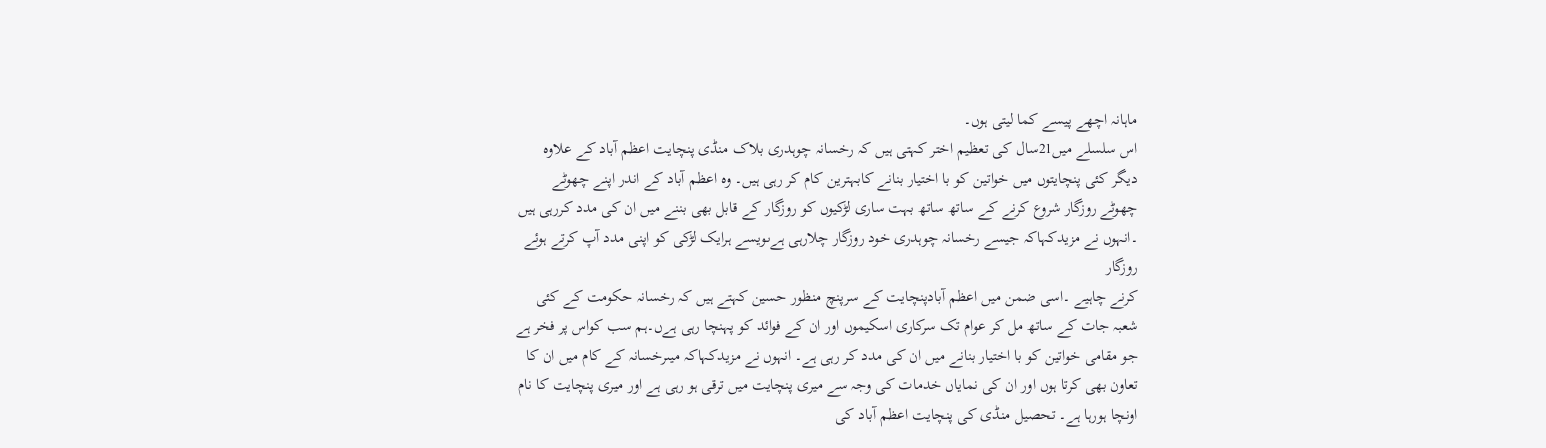ماہانہ اچھے پیسے کما لیتی ہوں۔
اس سلسلے میں21سال کی تعظیم اختر کہتی ہیں کہ رخسانہ چوہدری بلاک منڈی پنچایت اعظم آباد کے علاوہ دیگر کئی پنچایتوں میں خواتین کو با اختیار بنانے کابہترین کام کر رہی ہیں۔ وہ اعظم آباد کے اندر اپنے چھوٹے چھوٹے روزگار شروع کرنے کے ساتھ ساتھ بہت ساری لڑکیوں کو روزگار کے قابل بھی بننے میں ان کی مدد کررہی ہیں ۔انہوں نے مزیدکہاکہ جیسے رخسانہ چوہدری خود روزگار چلارہی ہےںویسے ہرایک لڑکی کو اپنی مدد آپ کرتے ہوئے روزگار
کرنے چاہیے ۔اسی ضمن میں اعظم آبادپنچایت کے سرپنچ منظور حسین کہتے ہیں کہ رخسانہ حکومت کے کئی شعبہ جات کے ساتھ مل کر عوام تک سرکاری اسکیموں اور ان کے فوائد کو پہنچا رہی ہےں۔ہم سب کواس پر فخر ہے جو مقامی خواتین کو با اختیار بنانے میں ان کی مدد کر رہی ہے۔ انہوں نے مزیدکہاکہ میںرخسانہ کے کام میں ان کا تعاون بھی کرتا ہوں اور ان کی نمایاں خدمات کی وجہ سے میری پنچایت میں ترقی ہو رہی ہے اور میری پنچایت کا نام اونچا ہورہا ہے۔ تحصیل منڈی کی پنچایت اعظم آباد کی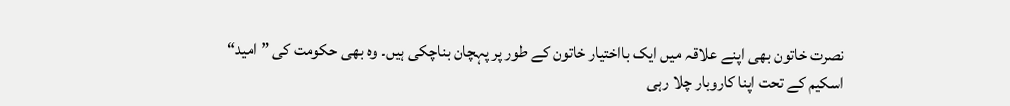نصرت خاتون بھی اپنے علاقہ میں ایک بااختیار خاتون کے طور پر پہچان بناچکی ہیں۔ وہ بھی حکومت کی ” امید“ اسکیم کے تحت اپنا کاروبار چلا رہی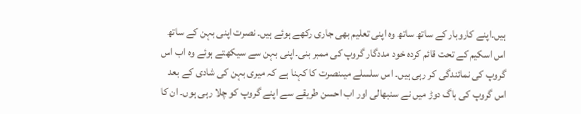ہیں۔اپنے کاروبار کے ساتھ ساتھ وہ اپنی تعلیم بھی جاری رکھے ہوئے ہیں۔ نصرت اپنی بہن کے ساتھ اس اسکیم کے تحت قائم کردہ خود مددگار گروپ کی ممبر بنی۔اپنی بہن سے سیکھتے ہوئے وہ اب اس گروپ کی نمائندگی کر رہی ہیں۔ اس سلسلے میںنصرت کا کہنا ہے کہ میری بہن کی شادی کے بعد اس گروپ کی باگ دوڑ میں نے سنبھالی اور اب احسن طریقے سے اپنے گروپ کو چلا رہی ہوں۔ ان کا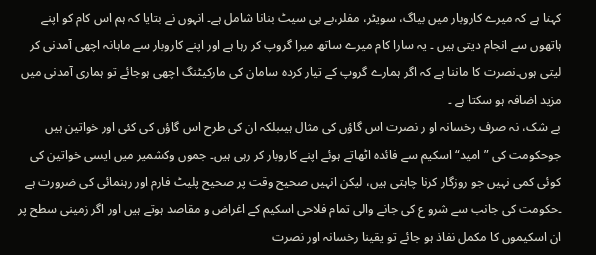کہنا ہے کہ میرے کاروبار میں بیاگ، سویٹر، مفلر،بے بی سیٹ بنانا شامل ہے۔ انہوں نے بتایا کہ ہم اس کام کو اپنے ہاتھوں سے انجام دیتی ہیں ۔ یہ سارا کام میرے ساتھ میرا گروپ کر رہا ہے اور اپنے کاروبار سے ماہانہ اچھی آمدنی کر لیتی ہوں۔نصرت کا ماننا ہے کہ اگر ہمارے گروپ کے تیار کردہ سامان کی مارکیٹنگ اچھی ہوجائے تو ہماری آمدنی میں مزید اضافہ ہو سکتا ہے ۔
بے شک، نہ صرف رخسانہ او ر نصرت اس گاؤں کی مثال ہیںبلکہ ان کی طرح اس گاؤں کی کئی اور خواتین ہیں جوحکومت کی ” امید“ اسکیم سے فائدہ اٹھاتے ہوئے اپنے کاروبار کر رہی ہیں۔ جموں وکشمیر میں ایسی خواتین کی کوئی کمی نہیں جو روزگار کرنا چاہتی ہیں، لیکن انہیں صحیح وقت پر صحیح پلیٹ فارم اور رہنمائی کی ضرورت ہے ۔حکومت کی جانب سے شرو ع کی جانے والی تمام فلاحی اسکیم کے اغراض و مقاصد ہوتے ہیں اور اگر زمینی سطح پر ان اسکیموں کا مکمل نفاذ ہو جائے تو یقینا رخسانہ اور نصرت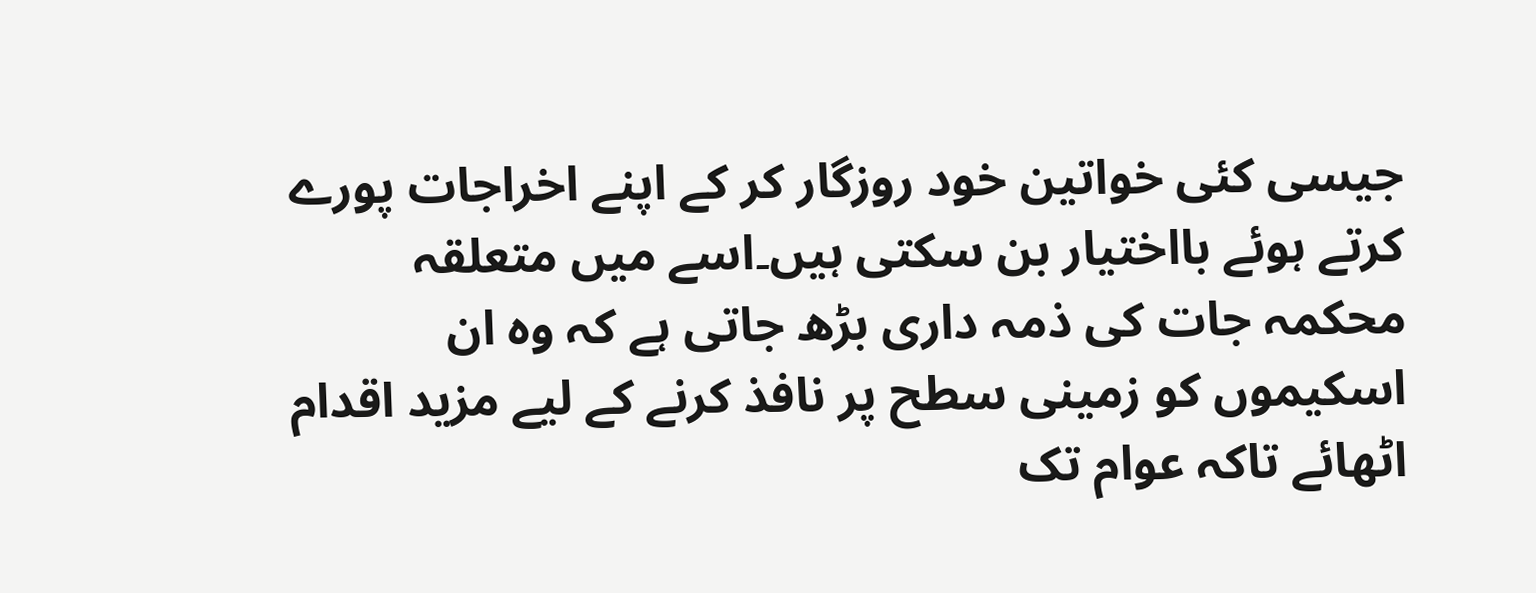جیسی کئی خواتین خود روزگار کر کے اپنے اخراجات پورے کرتے ہوئے بااختیار بن سکتی ہیں۔اسے میں متعلقہ محکمہ جات کی ذمہ داری بڑھ جاتی ہے کہ وہ ان اسکیموں کو زمینی سطح پر نافذ کرنے کے لیے مزید اقدام اٹھائے تاکہ عوام تک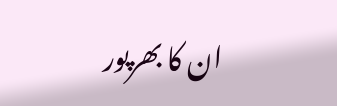ان کا بھرپور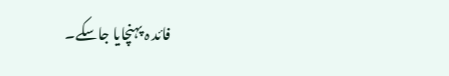فائد ہ پہنچایا جاسکے۔